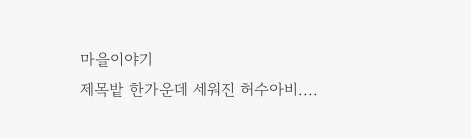마을이야기
제목밭 한가운데 세워진 허수아비....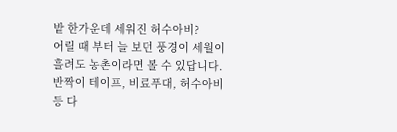밭 한가운데 세워진 허수아비?
어릴 때 부터 늘 보던 풍경이 세월이 흘려도 농촌이라면 볼 수 있답니다.
반짝이 테이프, 비료푸대, 허수아비 등 다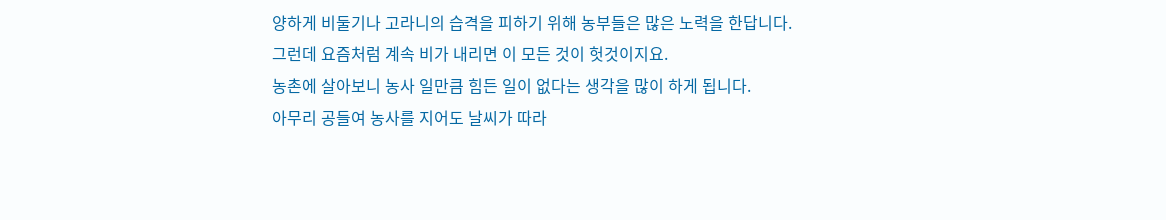양하게 비둘기나 고라니의 습격을 피하기 위해 농부들은 많은 노력을 한답니다.
그런데 요즘처럼 계속 비가 내리면 이 모든 것이 헛것이지요.
농촌에 살아보니 농사 일만큼 힘든 일이 없다는 생각을 많이 하게 됩니다.
아무리 공들여 농사를 지어도 날씨가 따라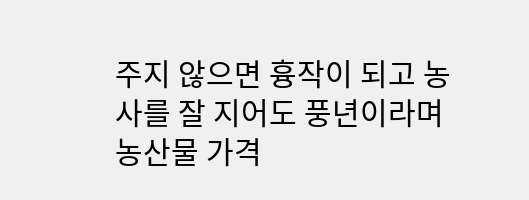주지 않으면 흉작이 되고 농사를 잘 지어도 풍년이라며 농산물 가격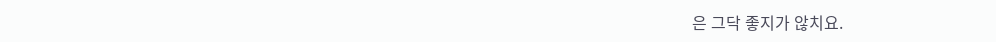은 그닥 좋지가 않치요.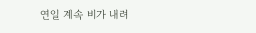연일 계속 비가 내려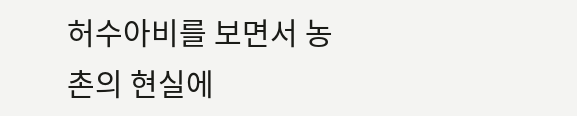허수아비를 보면서 농촌의 현실에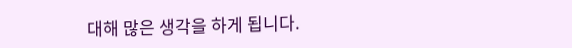대해 많은 생각을 하게 됩니다.